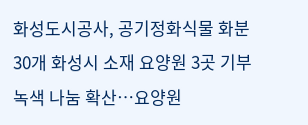화성도시공사, 공기정화식물 화분 30개 화성시 소재 요양원 3곳 기부
녹색 나눔 확산…요양원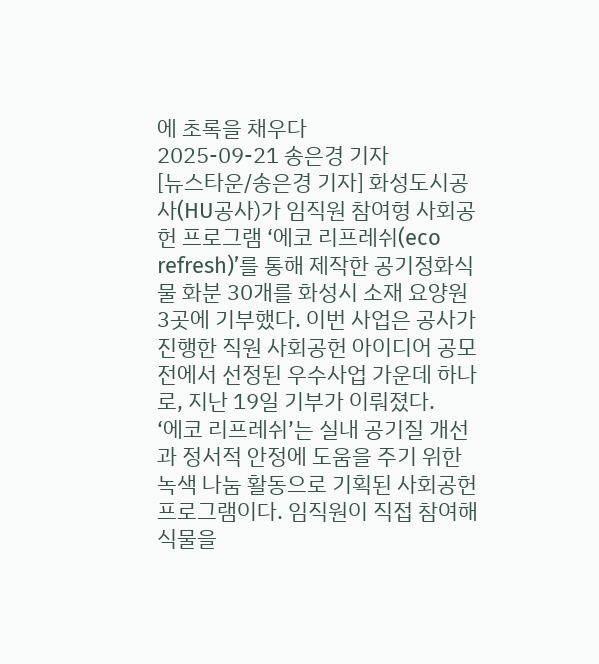에 초록을 채우다
2025-09-21 송은경 기자
[뉴스타운/송은경 기자] 화성도시공사(HU공사)가 임직원 참여형 사회공헌 프로그램 ‘에코 리프레쉬(eco refresh)’를 통해 제작한 공기정화식물 화분 30개를 화성시 소재 요양원 3곳에 기부했다. 이번 사업은 공사가 진행한 직원 사회공헌 아이디어 공모전에서 선정된 우수사업 가운데 하나로, 지난 19일 기부가 이뤄졌다.
‘에코 리프레쉬’는 실내 공기질 개선과 정서적 안정에 도움을 주기 위한 녹색 나눔 활동으로 기획된 사회공헌 프로그램이다. 임직원이 직접 참여해 식물을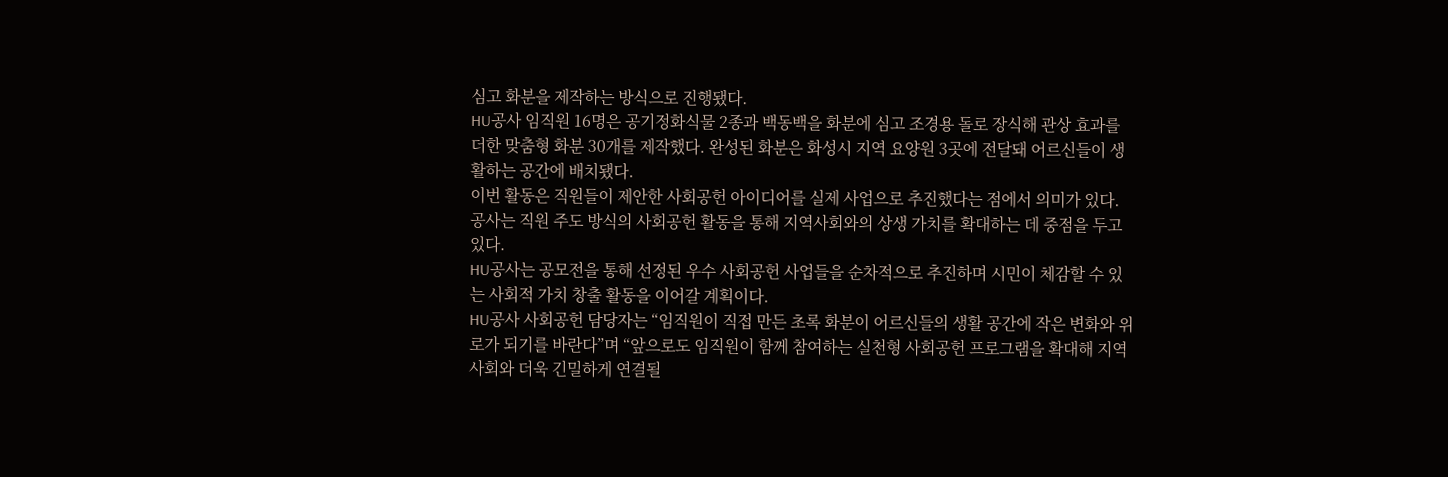심고 화분을 제작하는 방식으로 진행됐다.
HU공사 임직원 16명은 공기정화식물 2종과 백동백을 화분에 심고 조경용 돌로 장식해 관상 효과를 더한 맞춤형 화분 30개를 제작했다. 완성된 화분은 화성시 지역 요양원 3곳에 전달돼 어르신들이 생활하는 공간에 배치됐다.
이번 활동은 직원들이 제안한 사회공헌 아이디어를 실제 사업으로 추진했다는 점에서 의미가 있다. 공사는 직원 주도 방식의 사회공헌 활동을 통해 지역사회와의 상생 가치를 확대하는 데 중점을 두고 있다.
HU공사는 공모전을 통해 선정된 우수 사회공헌 사업들을 순차적으로 추진하며 시민이 체감할 수 있는 사회적 가치 창출 활동을 이어갈 계획이다.
HU공사 사회공헌 담당자는 “임직원이 직접 만든 초록 화분이 어르신들의 생활 공간에 작은 변화와 위로가 되기를 바란다”며 “앞으로도 임직원이 함께 참여하는 실천형 사회공헌 프로그램을 확대해 지역사회와 더욱 긴밀하게 연결될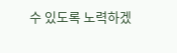수 있도록 노력하겠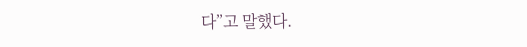다”고 말했다.